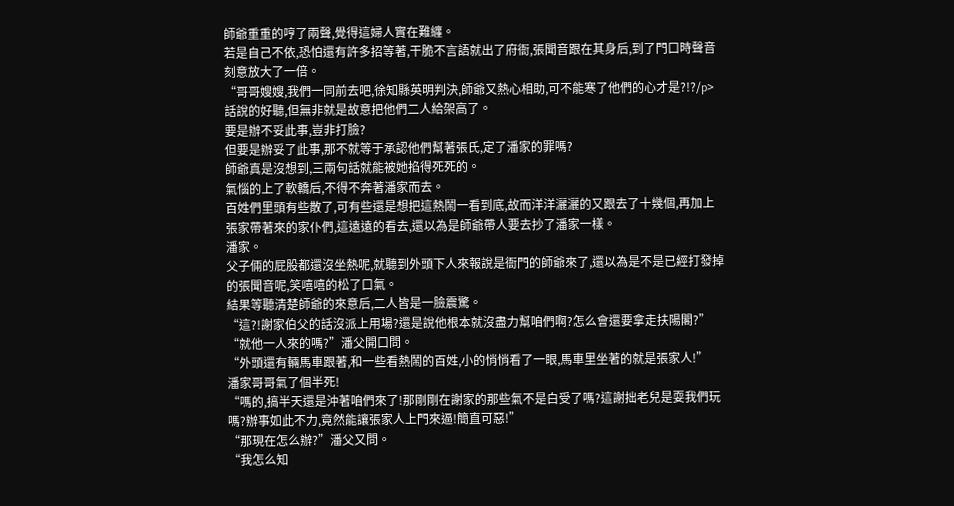師爺重重的哼了兩聲,覺得這婦人實在難纏。
若是自己不依,恐怕還有許多招等著,干脆不言語就出了府衙,張聞音跟在其身后,到了門口時聲音刻意放大了一倍。
“哥哥嫂嫂,我們一同前去吧,徐知縣英明判決,師爺又熱心相助,可不能寒了他們的心才是?!?/p>
話說的好聽,但無非就是故意把他們二人給架高了。
要是辦不妥此事,豈非打臉?
但要是辦妥了此事,那不就等于承認他們幫著張氏,定了潘家的罪嗎?
師爺真是沒想到,三兩句話就能被她掐得死死的。
氣惱的上了軟轎后,不得不奔著潘家而去。
百姓們里頭有些散了,可有些還是想把這熱鬧一看到底,故而洋洋灑灑的又跟去了十幾個,再加上張家帶著來的家仆們,這遠遠的看去,還以為是師爺帶人要去抄了潘家一樣。
潘家。
父子倆的屁股都還沒坐熱呢,就聽到外頭下人來報說是衙門的師爺來了,還以為是不是已經打發掉的張聞音呢,笑嘻嘻的松了口氣。
結果等聽清楚師爺的來意后,二人皆是一臉震驚。
“這?!謝家伯父的話沒派上用場?還是說他根本就沒盡力幫咱們啊?怎么會還要拿走扶陽閣?”
“就他一人來的嗎?”潘父開口問。
“外頭還有輛馬車跟著,和一些看熱鬧的百姓,小的悄悄看了一眼,馬車里坐著的就是張家人!”
潘家哥哥氣了個半死!
“嗎的,搞半天還是沖著咱們來了!那剛剛在謝家的那些氣不是白受了嗎?這謝拙老兒是耍我們玩嗎?辦事如此不力,竟然能讓張家人上門來逼!簡直可惡!”
“那現在怎么辦?”潘父又問。
“我怎么知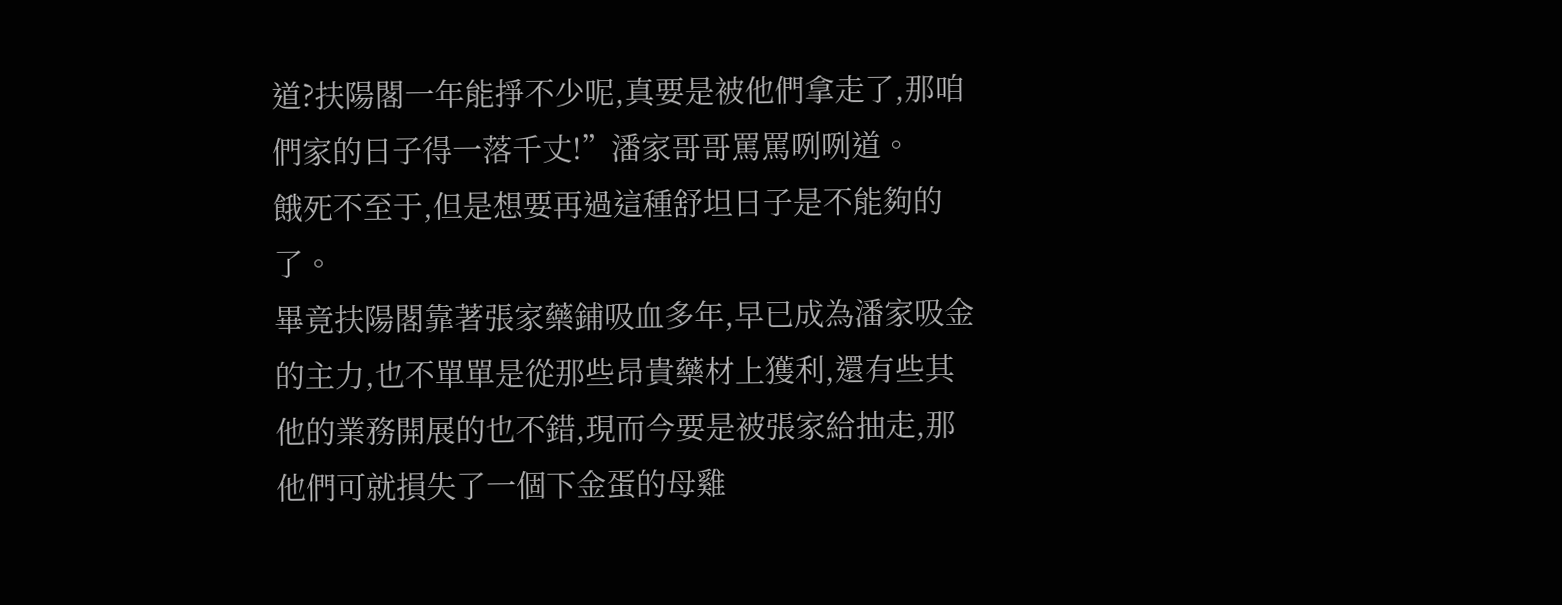道?扶陽閣一年能掙不少呢,真要是被他們拿走了,那咱們家的日子得一落千丈!”潘家哥哥罵罵咧咧道。
餓死不至于,但是想要再過這種舒坦日子是不能夠的了。
畢竟扶陽閣靠著張家藥鋪吸血多年,早已成為潘家吸金的主力,也不單單是從那些昂貴藥材上獲利,還有些其他的業務開展的也不錯,現而今要是被張家給抽走,那他們可就損失了一個下金蛋的母雞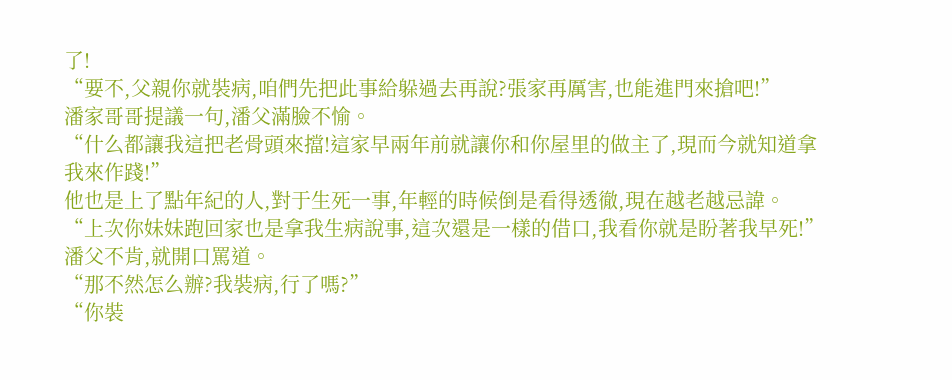了!
“要不,父親你就裝病,咱們先把此事給躲過去再說?張家再厲害,也能進門來搶吧!”
潘家哥哥提議一句,潘父滿臉不愉。
“什么都讓我這把老骨頭來擋!這家早兩年前就讓你和你屋里的做主了,現而今就知道拿我來作踐!”
他也是上了點年紀的人,對于生死一事,年輕的時候倒是看得透徹,現在越老越忌諱。
“上次你妹妹跑回家也是拿我生病說事,這次還是一樣的借口,我看你就是盼著我早死!”潘父不肯,就開口罵道。
“那不然怎么辦?我裝病,行了嗎?”
“你裝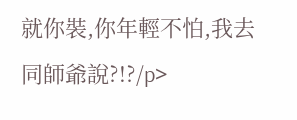就你裝,你年輕不怕,我去同師爺說?!?/p>